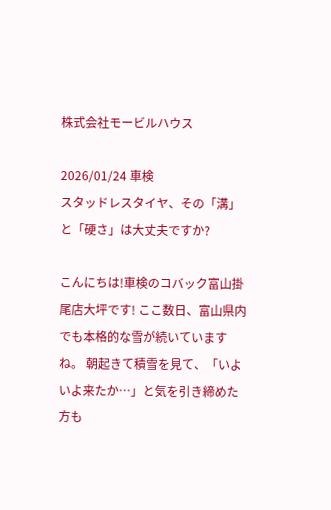株式会社モービルハウス

2026/01/24 車検
スタッドレスタイヤ、その「溝」と「硬さ」は大丈夫ですか?

こんにちは!車検のコバック富山掛尾店大坪です! ここ数日、富山県内でも本格的な雪が続いていますね。 朝起きて積雪を見て、「いよいよ来たか…」と気を引き締めた方も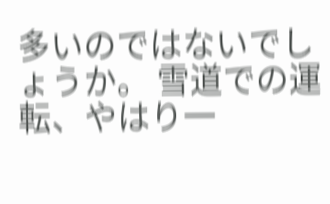多いのではないでしょうか。 雪道での運転、やはり一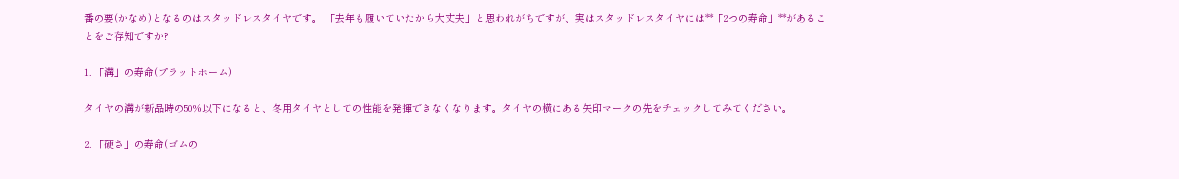番の要(かなめ)となるのはスタッドレスタイヤです。 「去年も履いていたから大丈夫」と思われがちですが、実はスタッドレスタイヤには**「2つの寿命」**があることをご存知ですか?

1. 「溝」の寿命(プラットホーム)

タイヤの溝が新品時の50%以下になると、冬用タイヤとしての性能を発揮できなくなります。タイヤの横にある矢印マークの先をチェックしてみてください。

2. 「硬さ」の寿命(ゴムの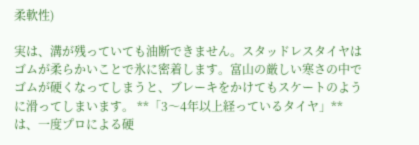柔軟性)

実は、溝が残っていても油断できません。スタッドレスタイヤはゴムが柔らかいことで氷に密着します。富山の厳しい寒さの中でゴムが硬くなってしまうと、ブレーキをかけてもスケートのように滑ってしまいます。 **「3〜4年以上経っているタイヤ」**は、一度プロによる硬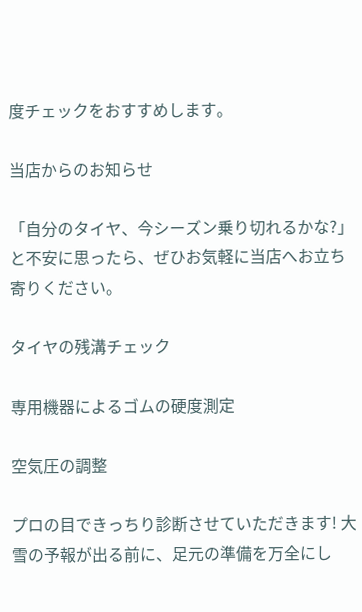度チェックをおすすめします。

当店からのお知らせ

「自分のタイヤ、今シーズン乗り切れるかな?」と不安に思ったら、ぜひお気軽に当店へお立ち寄りください。

タイヤの残溝チェック

専用機器によるゴムの硬度測定

空気圧の調整

プロの目できっちり診断させていただきます! 大雪の予報が出る前に、足元の準備を万全にし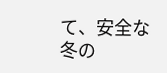て、安全な冬の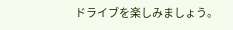ドライブを楽しみましょう。